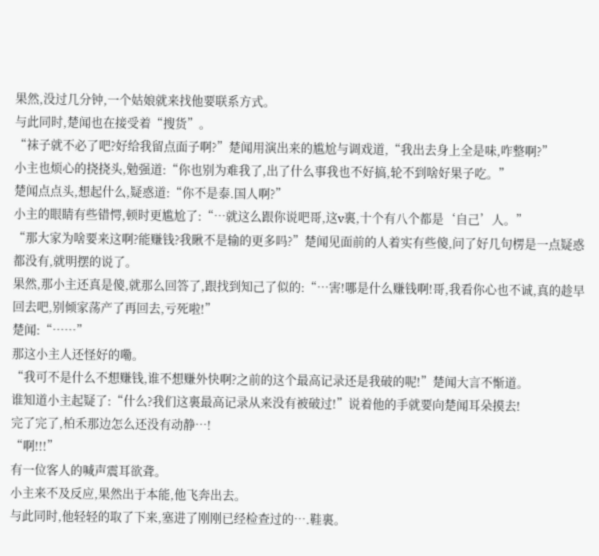果然,没过几分钟,一个姑娘就来找他要联系方式。
与此同时,楚闻也在接受着“搜货”。
“袜子就不必了吧?好给我留点面子啊?”楚闻用演出来的尴尬与调戏道,“我出去身上全是味,咋整啊?”
小主也烦心的挠挠头,勉强道:“你也别为难我了,出了什么事我也不好搞,轮不到啥好果子吃。”
楚闻点点头,想起什么,疑惑道:“你不是泰.国人啊?”
小主的眼睛有些错愕,顿时更尴尬了:“…就这么跟你说吧哥,这v裏,十个有八个都是‘自己’人。”
“那大家为啥要来这啊?能赚钱?我瞅不是输的更多吗?”楚闻见面前的人着实有些傻,问了好几句楞是一点疑惑都没有,就明摆的说了。
果然,那小主还真是傻,就那么回答了,跟找到知己了似的:“…害!哪是什么赚钱啊!哥,我看你心也不诚,真的趁早回去吧,别倾家荡产了再回去,亏死啦!”
楚闻:“……”
那这小主人还怪好的嘞。
“我可不是什么不想赚钱,谁不想赚外快啊?之前的这个最高记录还是我破的呢!”楚闻大言不惭道。
谁知道小主起疑了:“什么?我们这裏最高记录从来没有被破过!”说着他的手就要向楚闻耳朵摸去!
完了完了,柏禾那边怎么还没有动静…!
“啊!!!”
有一位客人的喊声震耳欲聋。
小主来不及反应,果然出于本能,他飞奔出去。
与此同时,他轻轻的取了下来,塞进了刚刚已经检查过的….鞋裏。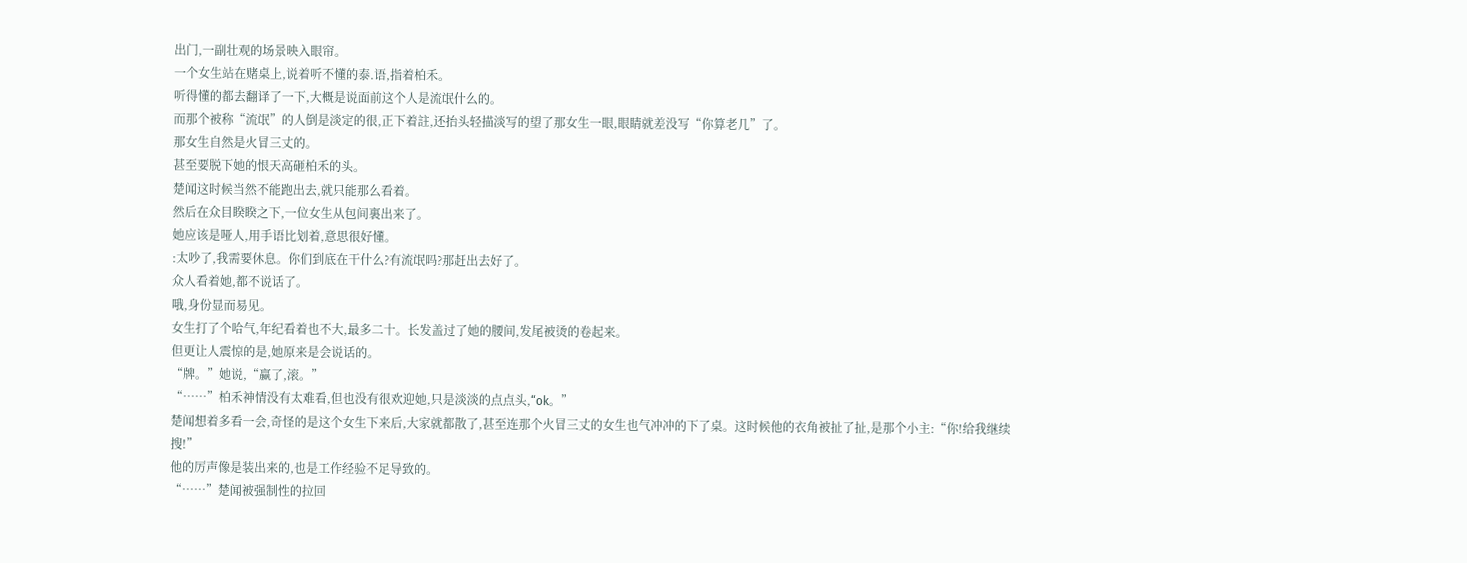出门,一副壮观的场景映入眼帘。
一个女生站在赌桌上,说着听不懂的泰.语,指着柏禾。
听得懂的都去翻译了一下,大概是说面前这个人是流氓什么的。
而那个被称“流氓”的人倒是淡定的很,正下着註,还抬头轻描淡写的望了那女生一眼,眼睛就差没写“你算老几”了。
那女生自然是火冒三丈的。
甚至要脱下她的恨天高砸柏禾的头。
楚闻这时候当然不能跑出去,就只能那么看着。
然后在众目睽睽之下,一位女生从包间裏出来了。
她应该是哑人,用手语比划着,意思很好懂。
:太吵了,我需要休息。你们到底在干什么?有流氓吗?那赶出去好了。
众人看着她,都不说话了。
哦,身份显而易见。
女生打了个哈气,年纪看着也不大,最多二十。长发盖过了她的腰间,发尾被烫的卷起来。
但更让人震惊的是,她原来是会说话的。
“牌。”她说,“赢了,滚。”
“……”柏禾神情没有太难看,但也没有很欢迎她,只是淡淡的点点头,“ok。”
楚闻想着多看一会,奇怪的是这个女生下来后,大家就都散了,甚至连那个火冒三丈的女生也气冲冲的下了桌。这时候他的衣角被扯了扯,是那个小主:“你!给我继续搜!”
他的厉声像是装出来的,也是工作经验不足导致的。
“……”楚闻被强制性的拉回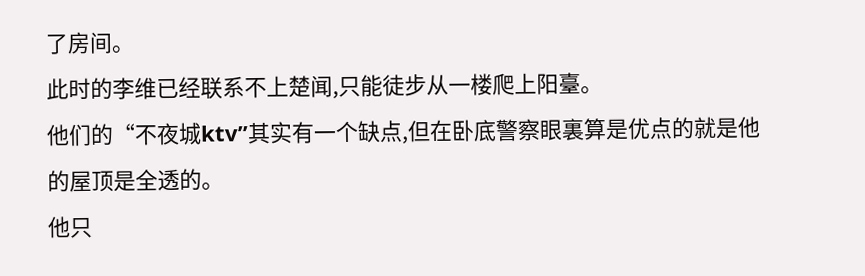了房间。
此时的李维已经联系不上楚闻,只能徒步从一楼爬上阳臺。
他们的“不夜城ktv”其实有一个缺点,但在卧底警察眼裏算是优点的就是他的屋顶是全透的。
他只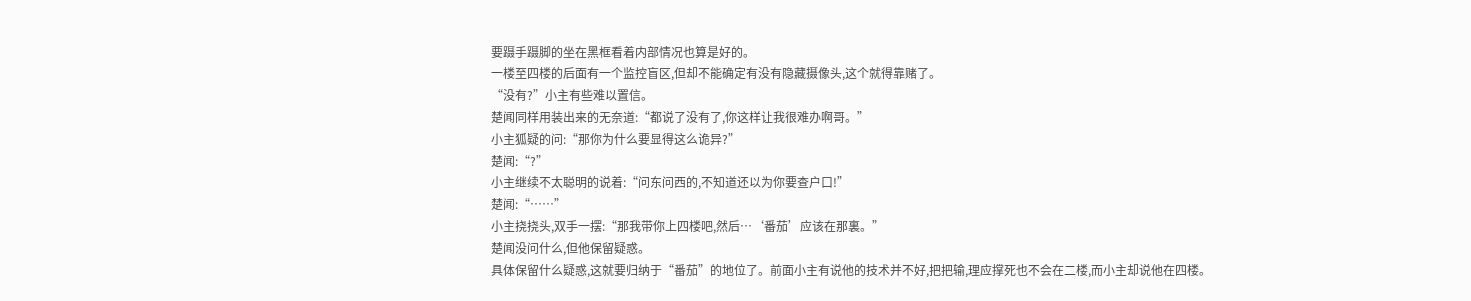要蹑手蹑脚的坐在黑框看着内部情况也算是好的。
一楼至四楼的后面有一个监控盲区,但却不能确定有没有隐藏摄像头,这个就得靠赌了。
“没有?”小主有些难以置信。
楚闻同样用装出来的无奈道:“都说了没有了,你这样让我很难办啊哥。”
小主狐疑的问:“那你为什么要显得这么诡异?”
楚闻:“?”
小主继续不太聪明的说着:“问东问西的,不知道还以为你要查户口!”
楚闻:“……”
小主挠挠头,双手一摆:“那我带你上四楼吧,然后…‘番茄’应该在那裏。”
楚闻没问什么,但他保留疑惑。
具体保留什么疑惑,这就要归纳于“番茄”的地位了。前面小主有说他的技术并不好,把把输,理应撑死也不会在二楼,而小主却说他在四楼。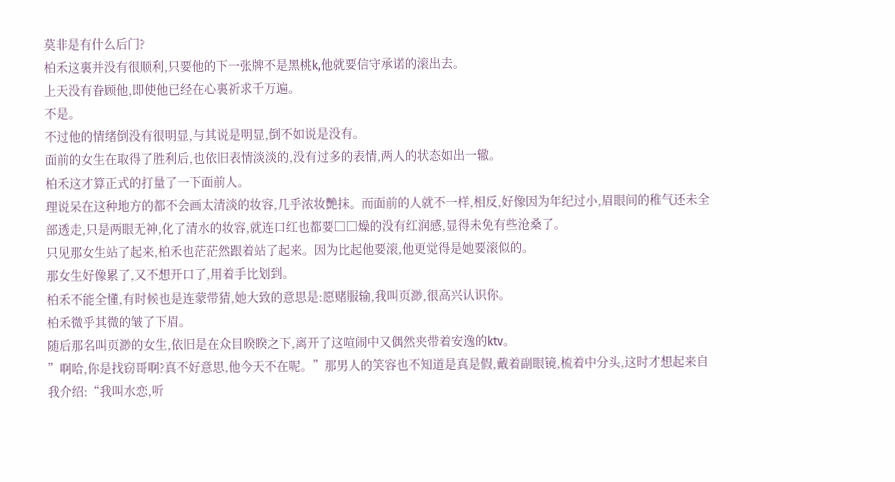莫非是有什么后门?
柏禾这裏并没有很顺利,只要他的下一张牌不是黑桃k,他就要信守承诺的滚出去。
上天没有眷顾他,即使他已经在心裏祈求千万遍。
不是。
不过他的情绪倒没有很明显,与其说是明显,倒不如说是没有。
面前的女生在取得了胜利后,也依旧表情淡淡的,没有过多的表情,两人的状态如出一辙。
柏禾这才算正式的打量了一下面前人。
理说呆在这种地方的都不会画太清淡的妆容,几乎浓妆艷抹。而面前的人就不一样,相反,好像因为年纪过小,眉眼间的稚气还未全部透走,只是两眼无神,化了清水的妆容,就连口红也都要□□燥的没有红润感,显得未免有些沧桑了。
只见那女生站了起来,柏禾也茫茫然跟着站了起来。因为比起他要滚,他更觉得是她要滚似的。
那女生好像累了,又不想开口了,用着手比划到。
柏禾不能全懂,有时候也是连蒙带猜,她大致的意思是:愿赌服输,我叫页渺,很高兴认识你。
柏禾微乎其微的皱了下眉。
随后那名叫页渺的女生,依旧是在众目睽睽之下,离开了这喧闹中又偶然夹带着安逸的ktv。
”啊哈,你是找窃哥啊?真不好意思,他今天不在呢。”那男人的笑容也不知道是真是假,戴着副眼镜,梳着中分头,这时才想起来自我介绍:“我叫水恋,听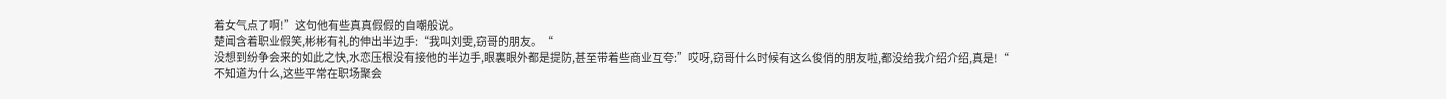着女气点了啊!”这句他有些真真假假的自嘲般说。
楚闻含着职业假笑,彬彬有礼的伸出半边手:“我叫刘雯,窃哥的朋友。“
没想到纷争会来的如此之快,水恋压根没有接他的半边手,眼裏眼外都是提防,甚至带着些商业互夸:”哎呀,窃哥什么时候有这么俊俏的朋友啦,都没给我介绍介绍,真是!“
不知道为什么,这些平常在职场聚会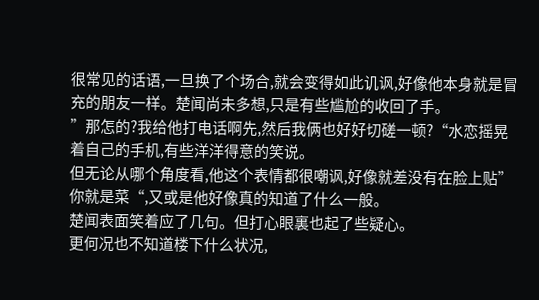很常见的话语,一旦换了个场合,就会变得如此讥讽,好像他本身就是冒充的朋友一样。楚闻尚未多想,只是有些尴尬的收回了手。
”那怎的?我给他打电话啊先,然后我俩也好好切磋一顿?“水恋摇晃着自己的手机,有些洋洋得意的笑说。
但无论从哪个角度看,他这个表情都很嘲讽,好像就差没有在脸上贴”你就是菜“,又或是他好像真的知道了什么一般。
楚闻表面笑着应了几句。但打心眼裏也起了些疑心。
更何况也不知道楼下什么状况,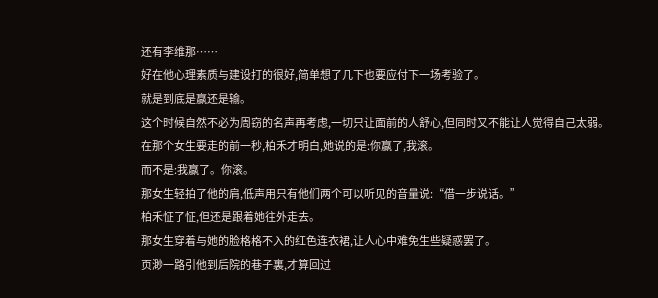还有李维那……
好在他心理素质与建设打的很好,简单想了几下也要应付下一场考验了。
就是到底是赢还是输。
这个时候自然不必为周窃的名声再考虑,一切只让面前的人舒心,但同时又不能让人觉得自己太弱。
在那个女生要走的前一秒,柏禾才明白,她说的是:你赢了,我滚。
而不是:我赢了。你滚。
那女生轻拍了他的肩,低声用只有他们两个可以听见的音量说:“借一步说话。”
柏禾怔了怔,但还是跟着她往外走去。
那女生穿着与她的脸格格不入的红色连衣裙,让人心中难免生些疑惑罢了。
页渺一路引他到后院的巷子裏,才算回过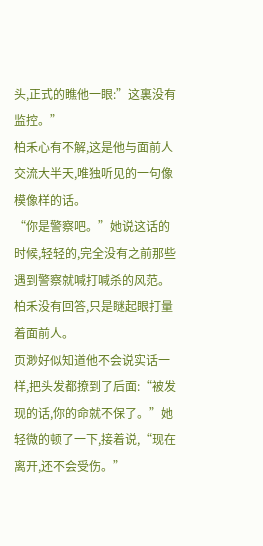头,正式的瞧他一眼:”这裏没有监控。”
柏禾心有不解,这是他与面前人交流大半天,唯独听见的一句像模像样的话。
“你是警察吧。”她说这话的时候,轻轻的,完全没有之前那些遇到警察就喊打喊杀的风范。
柏禾没有回答,只是瞇起眼打量着面前人。
页渺好似知道他不会说实话一样,把头发都撩到了后面:“被发现的话,你的命就不保了。”她轻微的顿了一下,接着说,“现在离开,还不会受伤。”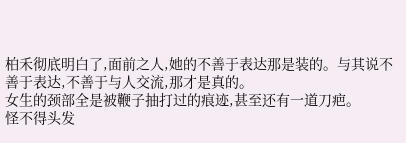柏禾彻底明白了,面前之人,她的不善于表达那是装的。与其说不善于表达,不善于与人交流,那才是真的。
女生的颈部全是被鞭子抽打过的痕迹,甚至还有一道刀疤。
怪不得头发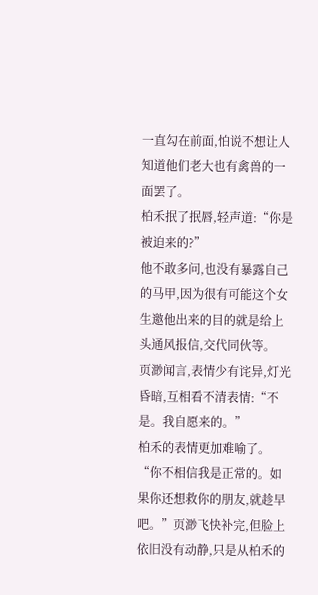一直勾在前面,怕说不想让人知道他们老大也有禽兽的一面罢了。
柏禾抿了抿唇,轻声道:“你是被迫来的?”
他不敢多问,也没有暴露自己的马甲,因为很有可能这个女生邀他出来的目的就是给上头通风报信,交代同伙等。
页渺闻言,表情少有诧异,灯光昏暗,互相看不清表情:“不是。我自愿来的。”
柏禾的表情更加难喻了。
“你不相信我是正常的。如果你还想救你的朋友,就趁早吧。”页渺飞快补完,但脸上依旧没有动静,只是从柏禾的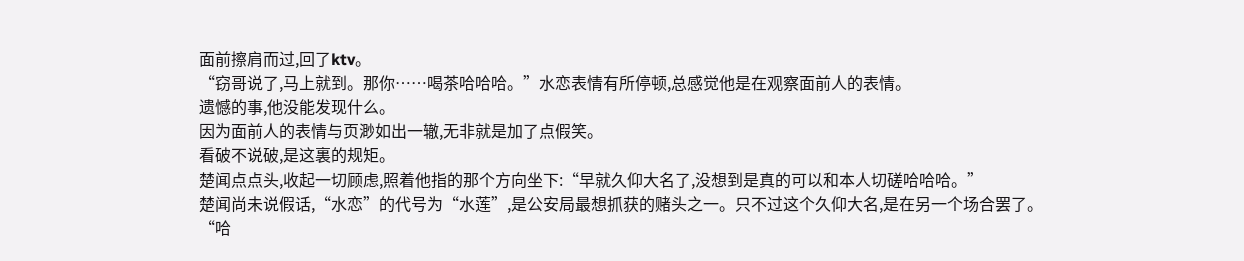面前擦肩而过,回了ktv。
“窃哥说了,马上就到。那你……喝茶哈哈哈。”水恋表情有所停顿,总感觉他是在观察面前人的表情。
遗憾的事,他没能发现什么。
因为面前人的表情与页渺如出一辙,无非就是加了点假笑。
看破不说破,是这裏的规矩。
楚闻点点头,收起一切顾虑,照着他指的那个方向坐下:“早就久仰大名了,没想到是真的可以和本人切磋哈哈哈。”
楚闻尚未说假话,“水恋”的代号为“水莲”,是公安局最想抓获的赌头之一。只不过这个久仰大名,是在另一个场合罢了。
“哈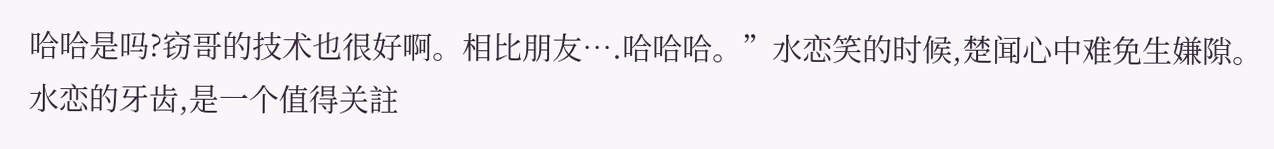哈哈是吗?窃哥的技术也很好啊。相比朋友….哈哈哈。”水恋笑的时候,楚闻心中难免生嫌隙。
水恋的牙齿,是一个值得关註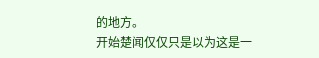的地方。
开始楚闻仅仅只是以为这是一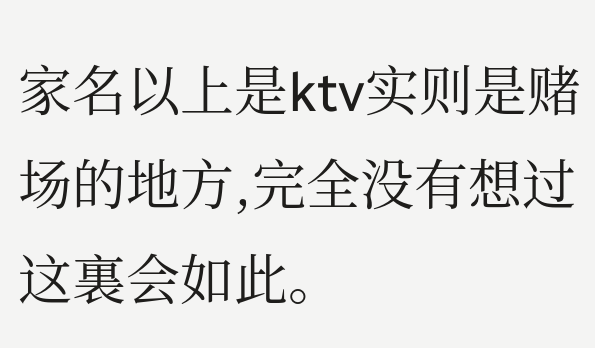家名以上是ktv实则是赌场的地方,完全没有想过这裏会如此。